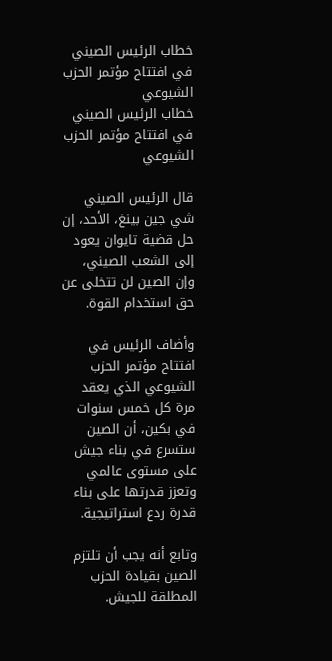خطاب الرئيس الصيني في افتتاح مؤتمر الحزب الشيوعي
خطاب الرئيس الصيني في افتتاح مؤتمر الحزب الشيوعي

قال الرئيس الصيني شي جين بينغ، الأحد، إن حل قضية تايوان يعود إلى الشعب الصيني، وإن الصين لن تتخلى عن حق استخدام القوة.

وأضاف الرئيس في افتتاح مؤتمر الحزب الشيوعي الذي يعقد مرة كل خمس سنوات في بكين، أن الصين ستسرع في بناء جيش على مستوى عالمي وتعزز قدرتها على بناء قدرة ردع استراتيجية.

وتابع أنه يجب أن تلتزم الصين بقيادة الحزب المطلقة للجيش.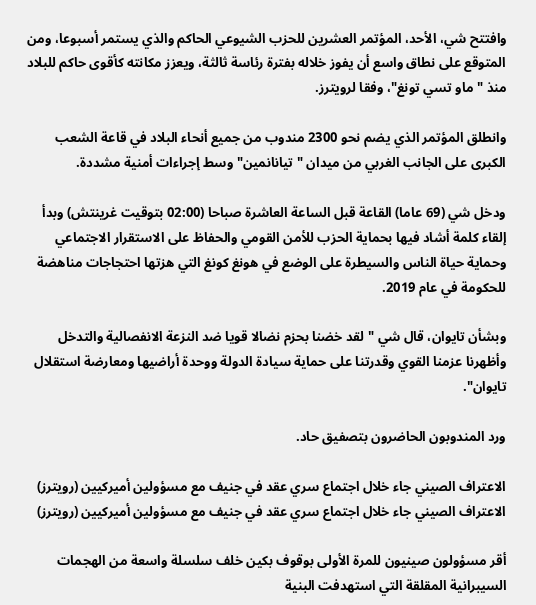وافتتح شي، الأحد، المؤتمر العشرين للحزب الشيوعي الحاكم والذي يستمر أسبوعا، ومن المتوقع على نطاق واسع أن يفوز خلاله بفترة رئاسة ثالثة، ويعزز مكانته كأقوى حاكم للبلاد منذ "ماو تسي تونغ"، وفقا لرويترز.

وانطلق المؤتمر الذي يضم نحو 2300 مندوب من جميع أنحاء البلاد في قاعة الشعب الكبرى على الجانب الغربي من ميدان "تيانانمين" وسط إجراءات أمنية مشددة.

ودخل شي (69 عاما) القاعة قبل الساعة العاشرة صباحا (02:00 بتوقيت غرينتش) وبدأ إلقاء كلمة أشاد فيها بحماية الحزب للأمن القومي والحفاظ على الاستقرار الاجتماعي وحماية حياة الناس والسيطرة على الوضع في هونغ كونغ التي هزتها احتجاجات مناهضة للحكومة في عام 2019.

وبشأن تايوان، قال شي "لقد خضنا بحزم نضالا قويا ضد النزعة الانفصالية والتدخل وأظهرنا عزمنا القوي وقدرتنا على حماية سيادة الدولة ووحدة أراضيها ومعارضة استقلال تايوان".

ورد المندوبون الحاضرون بتصفيق حاد.

الاعتراف الصيني جاء خلال اجتماع سري عقد في جنيف مع مسؤولين أميركيين (رويترز)
الاعتراف الصيني جاء خلال اجتماع سري عقد في جنيف مع مسؤولين أميركيين (رويترز)

أقر مسؤولون صينيون للمرة الأولى بوقوف بكين خلف سلسلة واسعة من الهجمات السيبرانية المقلقة التي استهدفت البنية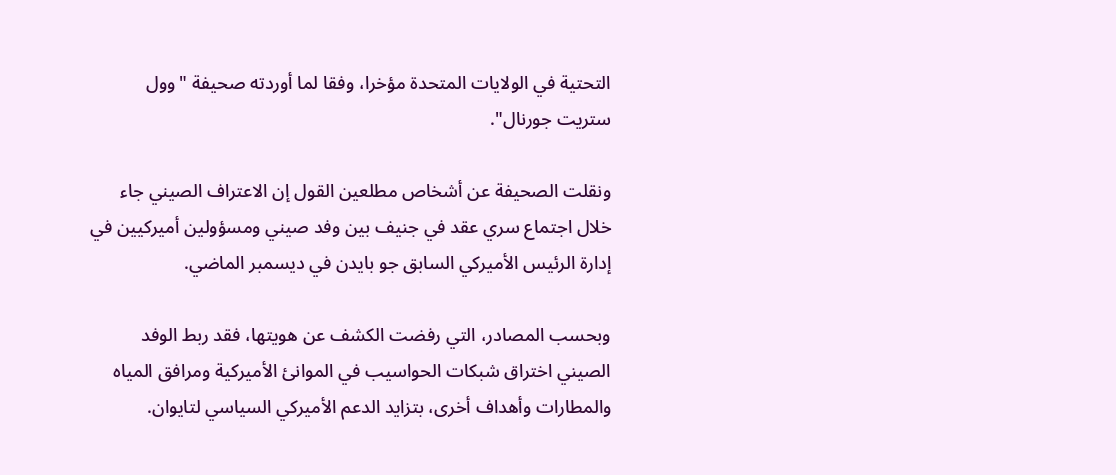التحتية في الولايات المتحدة مؤخرا، وفقا لما أوردته صحيفة "وول ستريت جورنال".

ونقلت الصحيفة عن أشخاص مطلعين القول إن الاعتراف الصيني جاء خلال اجتماع سري عقد في جنيف بين وفد صيني ومسؤولين أميركيين في إدارة الرئيس الأميركي السابق جو بايدن في ديسمبر الماضي.

وبحسب المصادر، التي رفضت الكشف عن هويتها، فقد ربط الوفد الصيني اختراق شبكات الحواسيب في الموانئ الأميركية ومرافق المياه والمطارات وأهداف أخرى، بتزايد الدعم الأميركي السياسي لتايوان.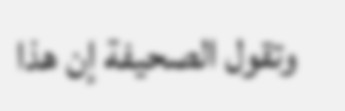وتقول الصحيفة إن هذا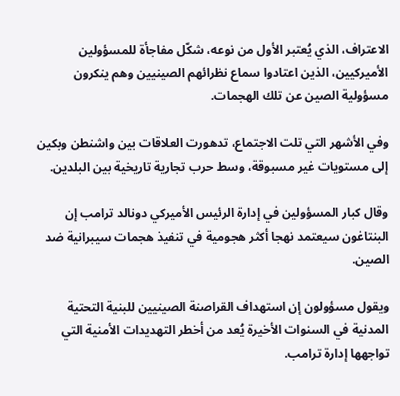الاعتراف، الذي يُعتبر الأول من نوعه، شكّل مفاجأة للمسؤولين الأميركيين، الذين اعتادوا سماع نظرائهم الصينيين وهم ينكرون مسؤولية الصين عن تلك الهجمات.

وفي الأشهر التي تلت الاجتماع، تدهورت العلاقات بين واشنطن وبكين إلى مستويات غير مسبوقة، وسط حرب تجارية تاريخية بين البلدين.

وقال كبار المسؤولين في إدارة الرئيس الأميركي دونالد ترامب إن البنتاغون سيعتمد نهجا أكثر هجومية في تنفيذ هجمات سيبرانية ضد الصين.

ويقول مسؤولون إن استهداف القراصنة الصينيين للبنية التحتية المدنية في السنوات الأخيرة يُعد من أخطر التهديدات الأمنية التي تواجهها إدارة ترامب.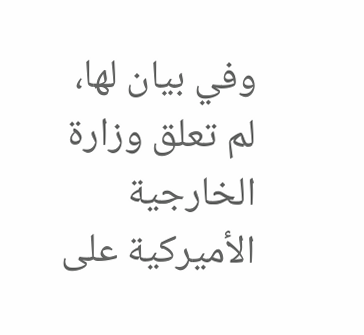وفي بيان لها، لم تعلق وزارة الخارجية الأميركية على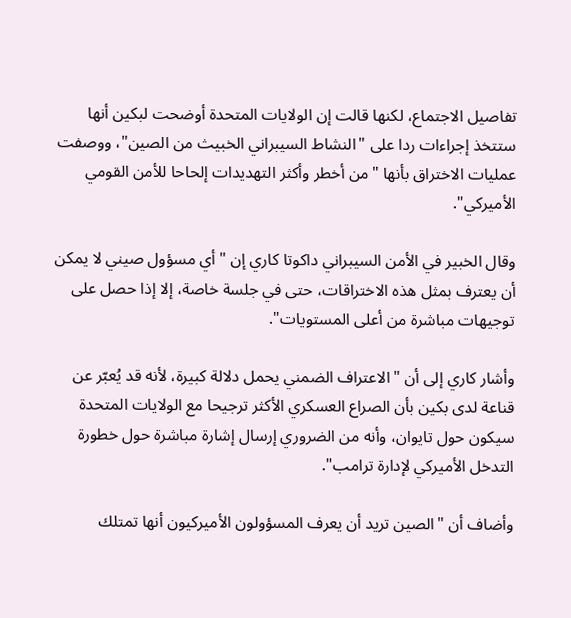تفاصيل الاجتماع، لكنها قالت إن الولايات المتحدة أوضحت لبكين أنها ستتخذ إجراءات ردا على "النشاط السيبراني الخبيث من الصين"، ووصفت عمليات الاختراق بأنها "من أخطر وأكثر التهديدات إلحاحا للأمن القومي الأميركي".

وقال الخبير في الأمن السيبراني داكوتا كاري إن "أي مسؤول صيني لا يمكن أن يعترف بمثل هذه الاختراقات، حتى في جلسة خاصة، إلا إذا حصل على توجيهات مباشرة من أعلى المستويات".

وأشار كاري إلى أن "الاعتراف الضمني يحمل دلالة كبيرة، لأنه قد يُعبّر عن قناعة لدى بكين بأن الصراع العسكري الأكثر ترجيحا مع الولايات المتحدة سيكون حول تايوان، وأنه من الضروري إرسال إشارة مباشرة حول خطورة التدخل الأميركي لإدارة ترامب".

وأضاف أن "الصين تريد أن يعرف المسؤولون الأميركيون أنها تمتلك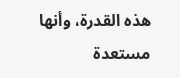هذه القدرة، وأنها مستعدة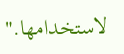لاستخدامها."